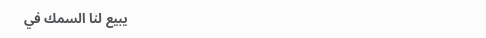يبيع لنا السمك في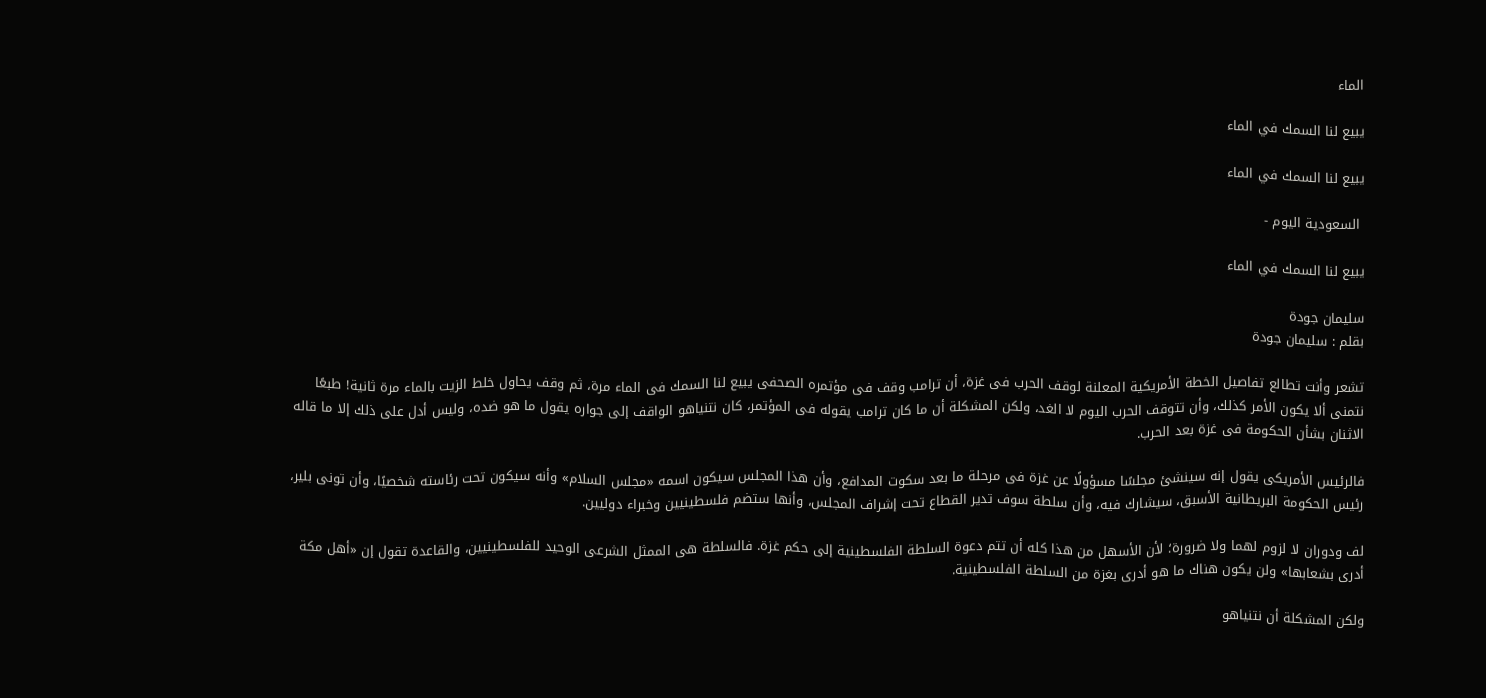الماء

يبيع لنا السمك في الماء

يبيع لنا السمك في الماء

 السعودية اليوم -

يبيع لنا السمك في الماء

سليمان جودة
بقلم : سليمان جودة

تشعر وأنت تطالع تفاصيل الخطة الأمريكية المعلنة لوقف الحرب فى غزة، أن ترامب وقف فى مؤتمره الصحفى يبيع لنا السمك فى الماء مرة، ثم وقف يحاول خلط الزيت بالماء مرة ثانية! طبعًا نتمنى ألا يكون الأمر كذلك، وأن تتوقف الحرب اليوم لا الغد، ولكن المشكلة أن ما كان ترامب يقوله فى المؤتمر، كان نتنياهو الواقف إلى جواره يقول ما هو ضده، وليس أدل على ذلك إلا ما قاله الاثنان بشأن الحكومة فى غزة بعد الحرب.

فالرئيس الأمريكى يقول إنه سينشئ مجلسًا مسؤولًا عن غزة فى مرحلة ما بعد سكوت المدافع، وأن هذا المجلس سيكون اسمه «مجلس السلام» وأنه سيكون تحت رئاسته شخصيًا، وأن تونى بلير، رئيس الحكومة البريطانية الأسبق، سيشارك فيه، وأن سلطة سوف تدير القطاع تحت إشراف المجلس، وأنها ستضم فلسطينيين وخبراء دوليين.

لف ودوران لا لزوم لهما ولا ضرورة؛ لأن الأسهل من هذا كله أن تتم دعوة السلطة الفلسطينية إلى حكم غزة. فالسلطة هى الممثل الشرعى الوحيد للفلسطينيين، والقاعدة تقول إن «أهل مكة أدرى بشعابها» ولن يكون هناك ما هو أدرى بغزة من السلطة الفلسطينية.

ولكن المشكلة أن نتنياهو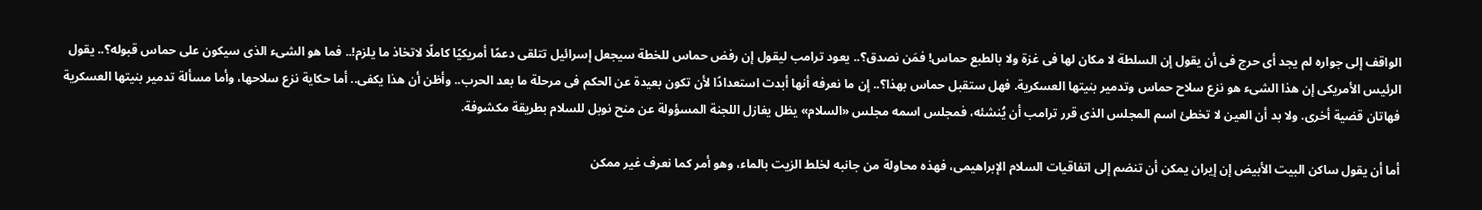الواقف إلى جواره لم يجد أى حرج فى أن يقول إن السلطة لا مكان لها فى غزة ولا بالطبع حماس! فمَن نصدق؟.. يعود ترامب ليقول إن رفض حماس للخطة سيجعل إسرائيل تتلقى دعمًا أمريكيًا كاملًا لاتخاذ ما يلزم!.. فما هو الشىء الذى سيكون على حماس قبوله؟.. يقول الرئيس الأمريكى إن هذا الشىء هو نزع سلاح حماس وتدمير بنيتها العسكرية. فهل ستقبل حماس بهذا؟.. إن ما نعرفه أنها أبدت استعدادًا لأن تكون بعيدة عن الحكم فى مرحلة ما بعد الحرب.. وأظن أن هذا يكفى.. أما حكاية نزع سلاحها، وأما مسألة تدمير بنيتها العسكرية فهاتان قضية أخرى. ولا بد أن العين لا تخطئ اسم المجلس الذى قرر ترامب أن يُنشئه، فمجلس اسمه مجلس «السلام» يظل يغازل اللجنة المسؤولة عن منح نوبل للسلام بطريقة مكشوفة.

أما أن يقول ساكن البيت الأبيض إن إيران يمكن أن تنضم إلى اتفاقيات السلام الإبراهيمى، فهذه محاولة من جانبه لخلط الزيت بالماء، وهو أمر كما نعرف غير ممكن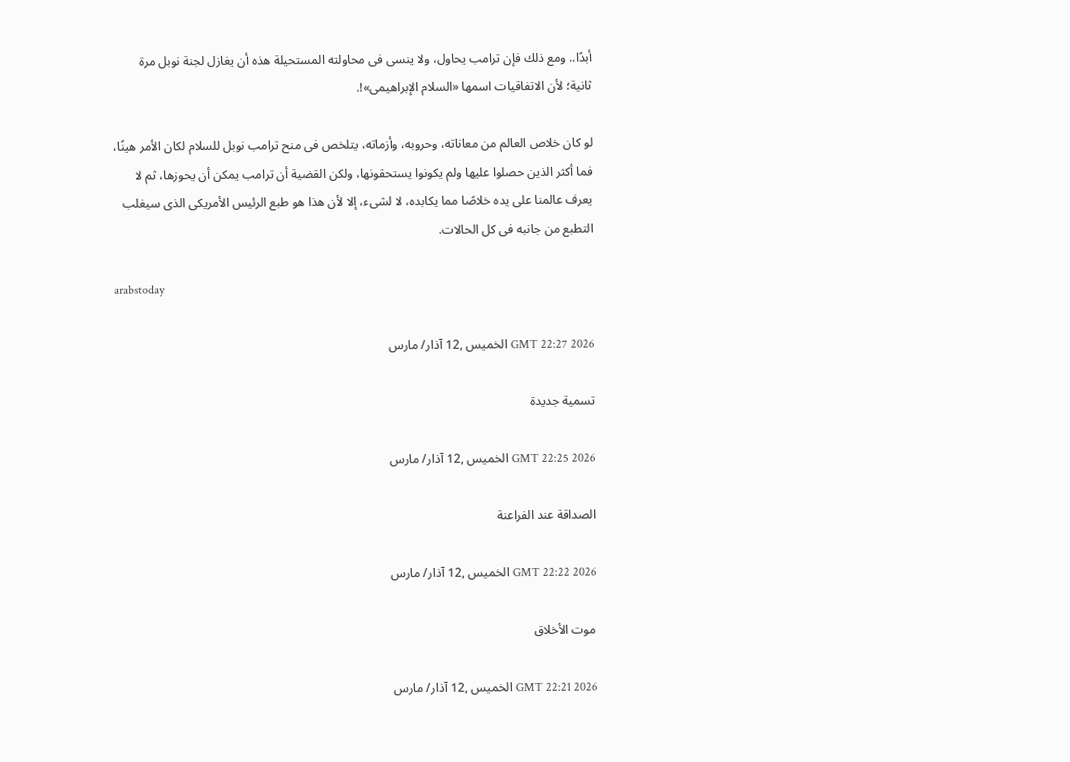أبدًا.. ومع ذلك فإن ترامب يحاول، ولا ينسى فى محاولته المستحيلة هذه أن يغازل لجنة نوبل مرة ثانية؛ لأن الاتفاقيات اسمها «السلام الإبراهيمى»!.

لو كان خلاص العالم من معاناته، وحروبه، وأزماته، يتلخص فى منح ترامب نوبل للسلام لكان الأمر هينًا، فما أكثر الذين حصلوا عليها ولم يكونوا يستحقونها، ولكن القضية أن ترامب يمكن أن يحوزها، ثم لا يعرف عالمنا على يده خلاصًا مما يكابده، لا لشىء، إلا لأن هذا هو طبع الرئيس الأمريكى الذى سيغلب التطبع من جانبه فى كل الحالات.

arabstoday

GMT 22:27 2026 الخميس ,12 آذار/ مارس

تسمية جديدة

GMT 22:25 2026 الخميس ,12 آذار/ مارس

الصداقة عند الفراعنة

GMT 22:22 2026 الخميس ,12 آذار/ مارس

موت الأخلاق

GMT 22:21 2026 الخميس ,12 آذار/ مارس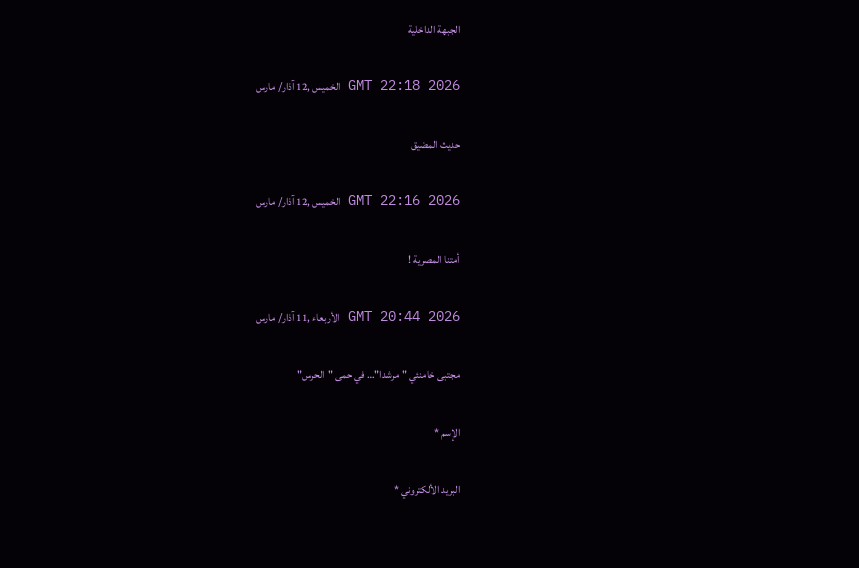الجبهة الداخلية

GMT 22:18 2026 الخميس ,12 آذار/ مارس

حديث المضيق

GMT 22:16 2026 الخميس ,12 آذار/ مارس

أمتنا المصرية !

GMT 20:44 2026 الأربعاء ,11 آذار/ مارس

مجتبى خامنئي "مرشدا"… في حمى "الحرس"

الإسم *

البريد الألكتروني *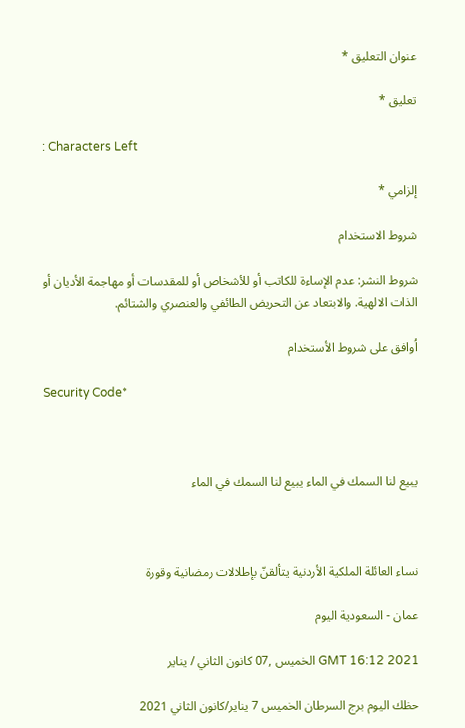عنوان التعليق *

تعليق *

: Characters Left

إلزامي *

شروط الاستخدام

شروط النشر: عدم الإساءة للكاتب أو للأشخاص أو للمقدسات أو مهاجمة الأديان أو الذات الالهية. والابتعاد عن التحريض الطائفي والعنصري والشتائم.

اُوافق على شروط الأستخدام

Security Code*



يبيع لنا السمك في الماء يبيع لنا السمك في الماء



نساء العائلة الملكية الأردنية يتألقنّ بإطلالات رمضانية وقورة

عمان - السعودية اليوم

GMT 16:12 2021 الخميس ,07 كانون الثاني / يناير

حظك اليوم برج السرطان الخميس 7 يناير/كانون الثاني 2021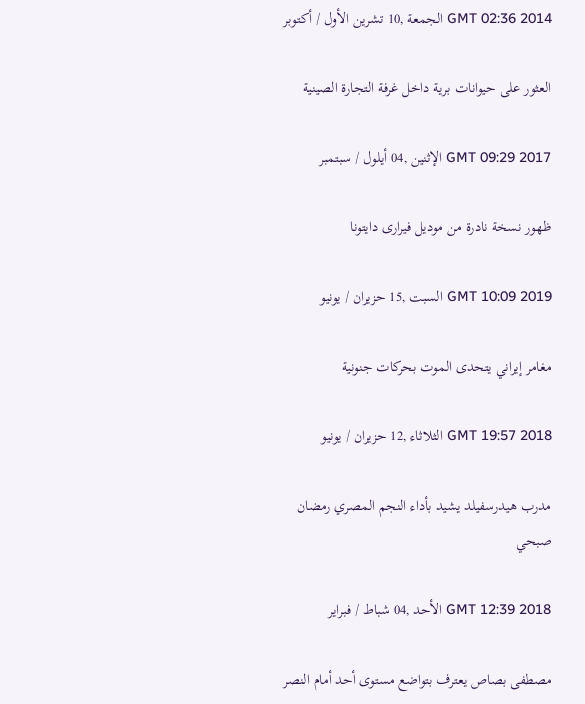GMT 02:36 2014 الجمعة ,10 تشرين الأول / أكتوبر

العثور على حيوانات برية داخل غرفة التجارة الصينية

GMT 09:29 2017 الإثنين ,04 أيلول / سبتمبر

ظهور نسخة نادرة من موديل فيرارى دايتونا

GMT 10:09 2019 السبت ,15 حزيران / يونيو

مغامر إيراني يتحدى الموت بحركات جنونية

GMT 19:57 2018 الثلاثاء ,12 حزيران / يونيو

مدرب هيدرسفيلد يشيد بأداء النجم المصري رمضان صبحي

GMT 12:39 2018 الأحد ,04 شباط / فبراير

مصطفى بصاص يعترف بتواضع مستوى أحد أمام النصر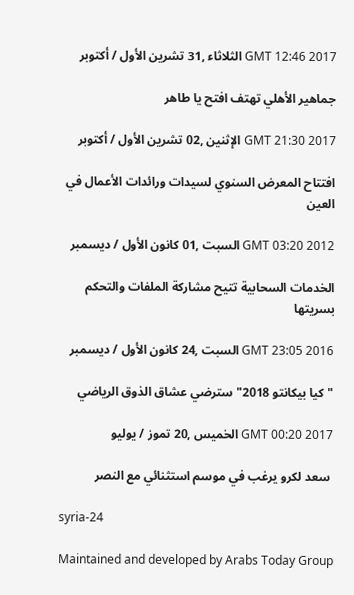GMT 12:46 2017 الثلاثاء ,31 تشرين الأول / أكتوبر

جماهير الأهلي تهتف افتح يا طاهر

GMT 21:30 2017 الإثنين ,02 تشرين الأول / أكتوبر

افتتاح المعرض السنوي لسيدات ورائدات الأعمال في العين

GMT 03:20 2012 السبت ,01 كانون الأول / ديسمبر

الخدمات السحابية تتيح مشاركة الملفات والتحكم بسريتها

GMT 23:05 2016 السبت ,24 كانون الأول / ديسمبر

"كيا بيكانتو 2018" سترضي عشاق الذوق الرياضي

GMT 00:20 2017 الخميس ,20 تموز / يوليو

 سعد لكرو يرغب في موسم استثنائي مع النصر

syria-24

Maintained and developed by Arabs Today Group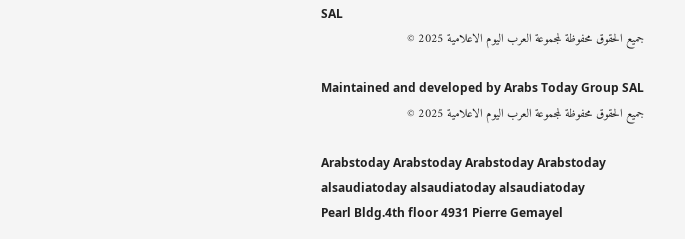SAL
جميع الحقوق محفوظة لمجموعة العرب اليوم الاعلامية 2025 ©

Maintained and developed by Arabs Today Group SAL
جميع الحقوق محفوظة لمجموعة العرب اليوم الاعلامية 2025 ©

Arabstoday Arabstoday Arabstoday Arabstoday
alsaudiatoday alsaudiatoday alsaudiatoday
Pearl Bldg.4th floor 4931 Pierre Gemayel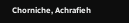Chorniche, Achrafieh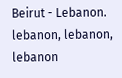Beirut - Lebanon.
lebanon, lebanon, lebanon